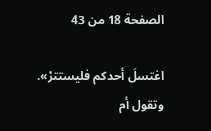الصفحة 18 من 43

اغتسلَ أحدكم فليستترْ». وتقول أم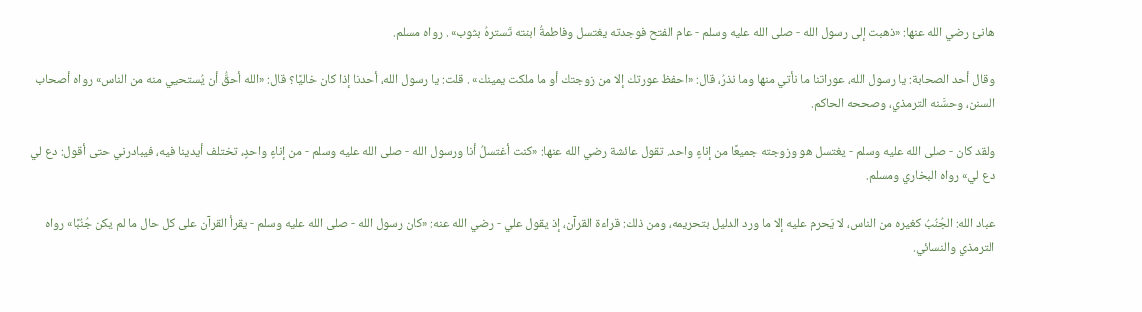هانئ رضي الله عنها: «ذهبت إلى رسول الله - صلى الله عليه وسلم - عام الفتح فوجدته يغتسل وفاطمةُ ابنته تَسترهُ بثوب» . رواه مسلم.

وقال أحد الصحابة: يا رسول الله، عوراتنا ما نأتي منها وما نذرُ، قال: «احفظ عورتك إلا من زوجتك أو ما ملكت يمينك» . قلت: يا رسول الله، أحدنا إذا كان خاليًا؟ قال: «الله أحقُّ أن يُستحيي منه من الناس» رواه أصحاب السنن، وحسَّنه الترمذي، وصححه الحاكم.

ولقد كان - صلى الله عليه وسلم - يغتسل هو وزوجته جميعًا من إناءٍ واحد. تقول عائشة رضي الله عنها: «كنت أغتسلُ أنا ورسول الله - صلى الله عليه وسلم - من إناءٍ واحدٍ، تختلف أيدينا فيه، فيبادرني حتى أقول: دع لي دع لي» رواه البخاري ومسلم.

عباد الله: الجُنُبُ كغيره من الناس، لا يَحرم عليه إلا ما ورد الدليل بتحريمه، ومن ذلك: قراءة القرآن، إذ يقول علي - رضي الله عنه: «كان رسول الله - صلى الله عليه وسلم - يقرأ القرآن على كل حال ما لم يكن جُنُبًا» رواه الترمذي والنسائي.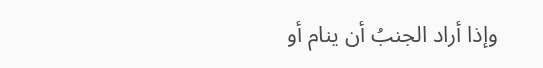وإذا أراد الجنبُ أن ينام أو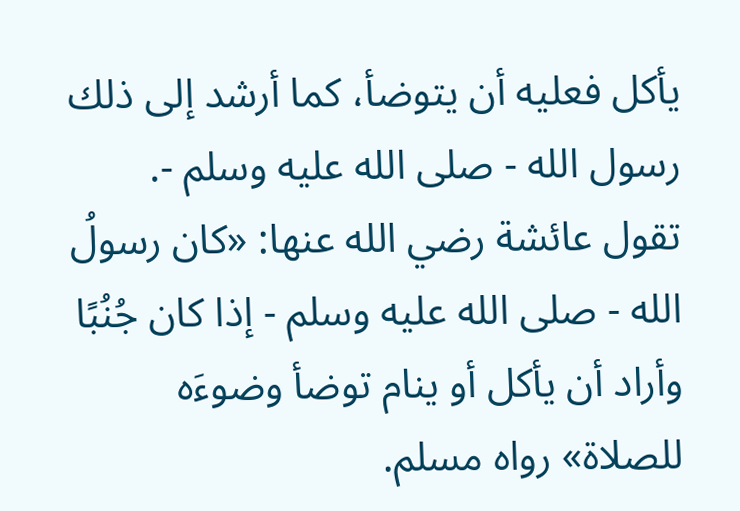يأكل فعليه أن يتوضأ، كما أرشد إلى ذلك رسول الله - صلى الله عليه وسلم -. تقول عائشة رضي الله عنها: «كان رسولُ الله - صلى الله عليه وسلم - إذا كان جُنُبًا وأراد أن يأكل أو ينام توضأ وضوءَه للصلاة» رواه مسلم.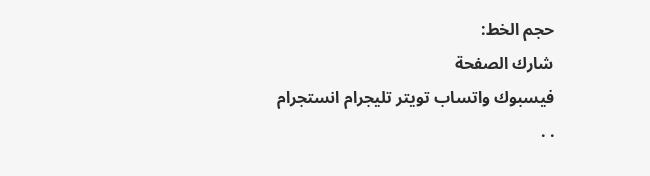حجم الخط:
شارك الصفحة
فيسبوك واتساب تويتر تليجرام انستجرام
. .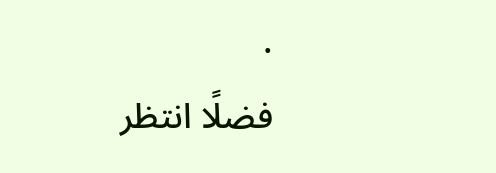.
فضلًا انتظر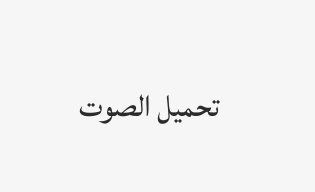تحميل الصوت